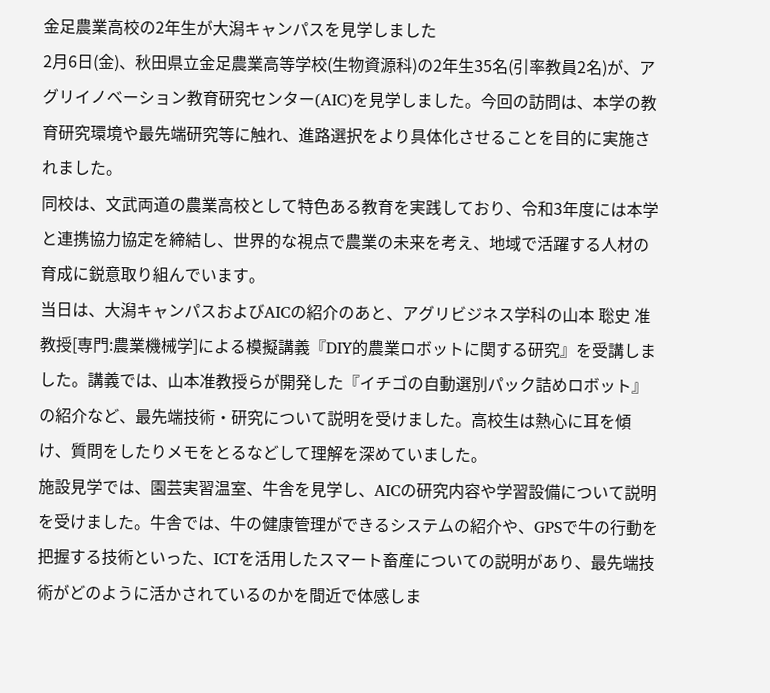金足農業高校の2年生が大潟キャンパスを見学しました
2月6日(金)、秋田県立金足農業高等学校(生物資源科)の2年生35名(引率教員2名)が、アグリイノベーション教育研究センター(AIC)を見学しました。今回の訪問は、本学の教育研究環境や最先端研究等に触れ、進路選択をより具体化させることを目的に実施されました。
同校は、文武両道の農業高校として特色ある教育を実践しており、令和3年度には本学と連携協力協定を締結し、世界的な視点で農業の未来を考え、地域で活躍する人材の育成に鋭意取り組んでいます。
当日は、大潟キャンパスおよびAICの紹介のあと、アグリビジネス学科の山本 聡史 准教授[専門:農業機械学]による模擬講義『DIY的農業ロボットに関する研究』を受講しました。講義では、山本准教授らが開発した『イチゴの自動選別パック詰めロボット』の紹介など、最先端技術・研究について説明を受けました。高校生は熱心に耳を傾け、質問をしたりメモをとるなどして理解を深めていました。
施設見学では、園芸実習温室、牛舎を見学し、AICの研究内容や学習設備について説明を受けました。牛舎では、牛の健康管理ができるシステムの紹介や、GPSで牛の行動を把握する技術といった、ICTを活用したスマート畜産についての説明があり、最先端技術がどのように活かされているのかを間近で体感しま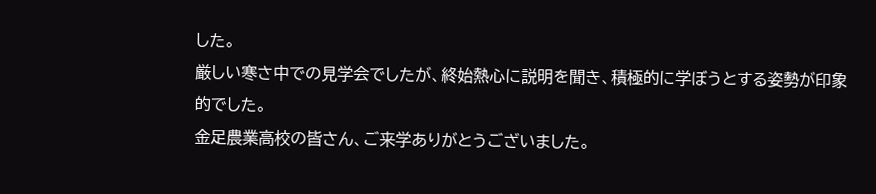した。
厳しい寒さ中での見学会でしたが、終始熱心に説明を聞き、積極的に学ぼうとする姿勢が印象的でした。
金足農業高校の皆さん、ご来学ありがとうございました。